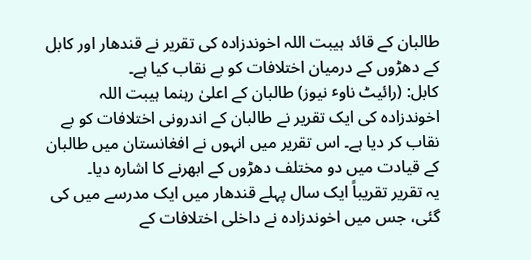طالبان کے قائد ہیبت اللہ اخوندزادہ کی تقریر نے قندھار اور کابل کے دھڑوں کے درمیان اختلافات کو بے نقاب کیا ہے۔
کابل: (رائیٹ ناوٴ نیوز) طالبان کے اعلیٰ رہنما ہیبت اللہ اخوندزادہ کی ایک تقریر نے طالبان کے اندرونی اختلافات کو بے نقاب کر دیا ہے۔ اس تقریر میں انہوں نے افغانستان میں طالبان کے قیادت میں دو مختلف دھڑوں کے ابھرنے کا اشارہ دیا۔
یہ تقریر تقریباً ایک سال پہلے قندھار میں ایک مدرسے میں کی گئی، جس میں اخوندزادہ نے داخلی اختلافات کے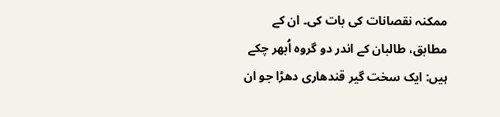ممکنہ نقصانات کی بات کی۔ ان کے مطابق، طالبان کے اندر دو گروہ اُبھر چکے ہیں: ایک سخت گیر قندھاری دھڑا جو ان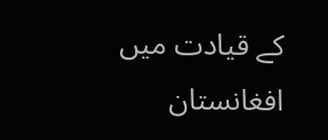کے قیادت میں افغانستان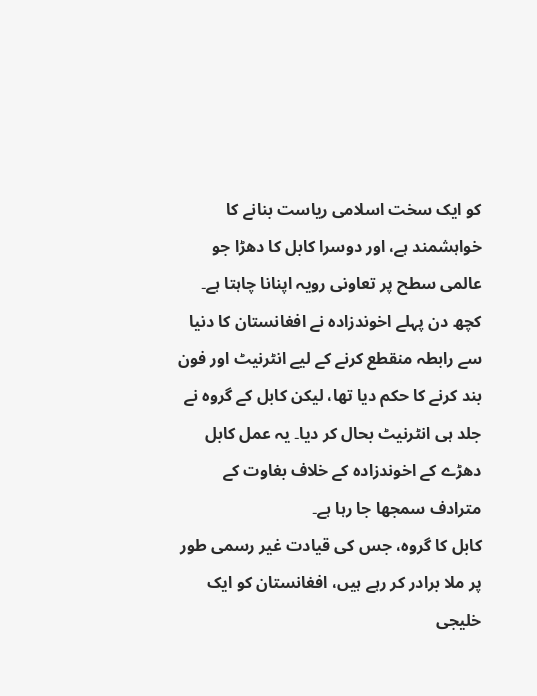کو ایک سخت اسلامی ریاست بنانے کا خواہشمند ہے، اور دوسرا کابل کا دھڑا جو عالمی سطح پر تعاونی رویہ اپنانا چاہتا ہے۔
کچھ دن پہلے اخوندزادہ نے افغانستان کا دنیا سے رابطہ منقطع کرنے کے لیے انٹرنیٹ اور فون بند کرنے کا حکم دیا تھا، لیکن کابل کے گروہ نے جلد ہی انٹرنیٹ بحال کر دیا۔ یہ عمل کابل دھڑے کے اخوندزادہ کے خلاف بغاوت کے مترادف سمجھا جا رہا ہے۔
کابل کا گروہ، جس کی قیادت غیر رسمی طور پر ملا برادر کر رہے ہیں، افغانستان کو ایک خلیجی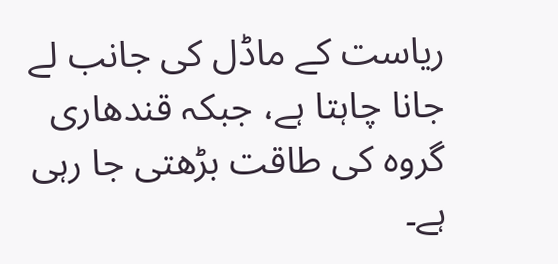ریاست کے ماڈل کی جانب لے جانا چاہتا ہے، جبکہ قندھاری گروہ کی طاقت بڑھتی جا رہی ہے۔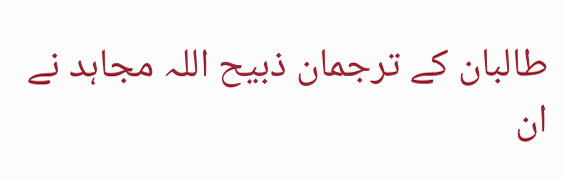طالبان کے ترجمان ذبیح اللہ مجاہد نے ان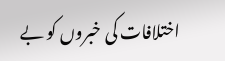اختلافات کی خبروں کو بے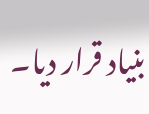بنیاد قرار دیا۔